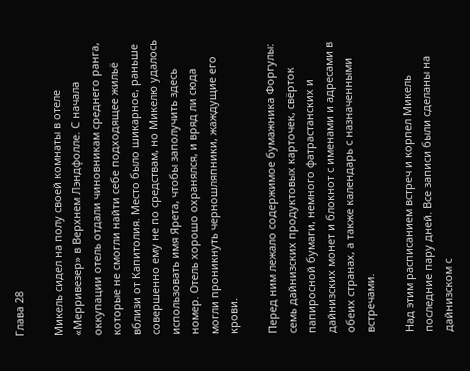Глава 28

Микель сидел на полу своей комнаты в отеле «Мерривезер» в Верхнем Лэндфолле. С начала оккупации отель отдали чиновникам среднего ранга, которые не смогли найти себе подходящее жильё вблизи от Капитолия. Место было шикарное, раньше совершенно ему не по средствам, но Микелю удалось использовать имя Ярета, чтобы заполучить здесь номер. Отель хорошо охранялся, и вряд ли сюда могли проникнуть черношляпники, жаждущие его крови.

Перед ним лежало содержимое бумажника Форгулы: семь дайнизских продуктовых карточек, свёрток папиросной бумаги, немного фатрастанских и дайнизских монет и блокнот с именами и адресами в обеих странах, а также календарь с назначенными встречами.

Над этим расписанием встреч и корпел Микель последние пару дней. Все записи были сделаны на дайнизском с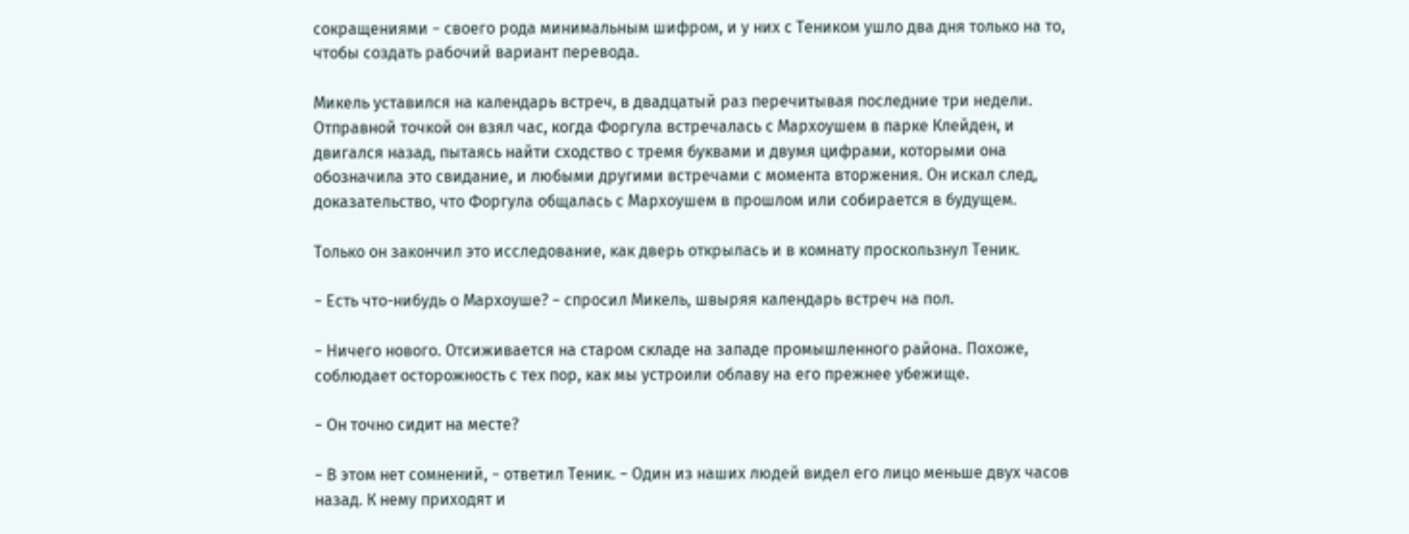сокращениями − своего рода минимальным шифром, и у них с Теником ушло два дня только на то, чтобы создать рабочий вариант перевода.

Микель уставился на календарь встреч, в двадцатый раз перечитывая последние три недели. Отправной точкой он взял час, когда Форгула встречалась с Мархоушем в парке Клейден, и двигался назад, пытаясь найти сходство с тремя буквами и двумя цифрами, которыми она обозначила это свидание, и любыми другими встречами с момента вторжения. Он искал след, доказательство, что Форгула общалась с Мархоушем в прошлом или собирается в будущем.

Только он закончил это исследование, как дверь открылась и в комнату проскользнул Теник.

− Есть что-нибудь о Мархоуше? − спросил Микель, швыряя календарь встреч на пол.

− Ничего нового. Отсиживается на старом складе на западе промышленного района. Похоже, соблюдает осторожность с тех пор, как мы устроили облаву на его прежнее убежище.

− Он точно сидит на месте?

− В этом нет сомнений, − ответил Теник. − Один из наших людей видел его лицо меньше двух часов назад. К нему приходят и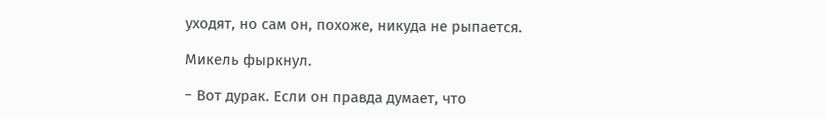уходят, но сам он, похоже, никуда не рыпается.

Микель фыркнул.

− Вот дурак. Если он правда думает, что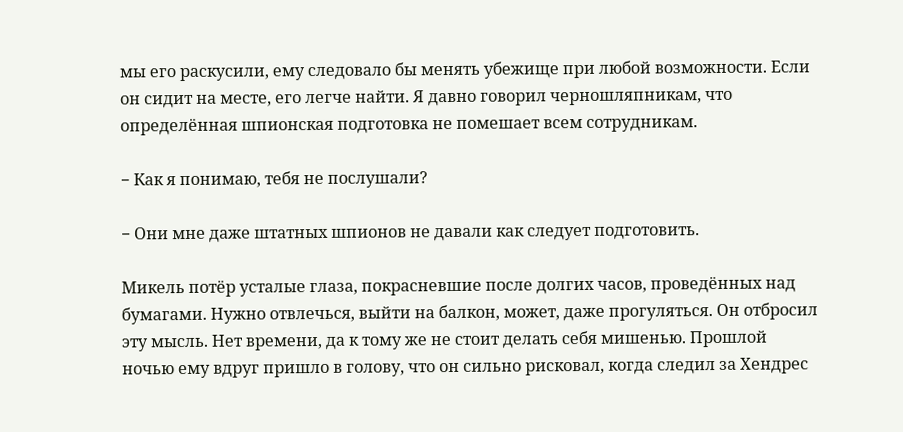мы его раскусили, ему следовало бы менять убежище при любой возможности. Если он сидит на месте, его легче найти. Я давно говорил черношляпникам, что определённая шпионская подготовка не помешает всем сотрудникам.

− Как я понимаю, тебя не послушали?

− Они мне даже штатных шпионов не давали как следует подготовить.

Микель потёр усталые глаза, покрасневшие после долгих часов, проведённых над бумагами. Нужно отвлечься, выйти на балкон, может, даже прогуляться. Он отбросил эту мысль. Нет времени, да к тому же не стоит делать себя мишенью. Прошлой ночью ему вдруг пришло в голову, что он сильно рисковал, когда следил за Хендрес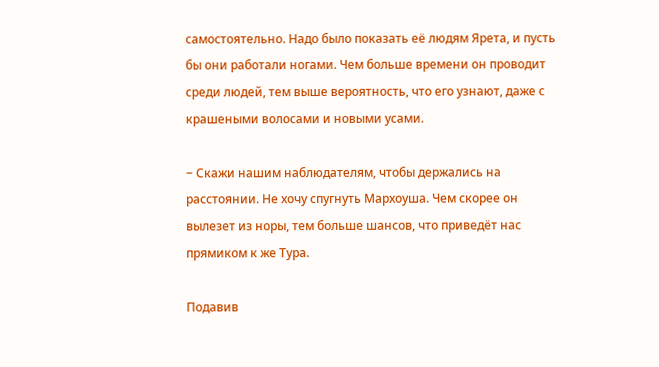самостоятельно. Надо было показать её людям Ярета, и пусть бы они работали ногами. Чем больше времени он проводит среди людей, тем выше вероятность, что его узнают, даже с крашеными волосами и новыми усами.

− Скажи нашим наблюдателям, чтобы держались на расстоянии. Не хочу спугнуть Мархоуша. Чем скорее он вылезет из норы, тем больше шансов, что приведёт нас прямиком к же Тура.

Подавив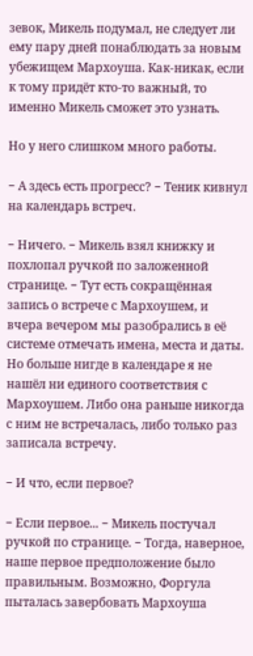зевок, Микель подумал, не следует ли ему пару дней понаблюдать за новым убежищем Мархоуша. Как-никак, если к тому придёт кто-то важный, то именно Микель сможет это узнать.

Но у него слишком много работы.

− А здесь есть прогресс? − Теник кивнул на календарь встреч.

− Ничего. − Микель взял книжку и похлопал ручкой по заложенной странице. − Тут есть сокращённая запись о встрече с Мархоушем, и вчера вечером мы разобрались в её системе отмечать имена, места и даты. Но больше нигде в календаре я не нашёл ни единого соответствия с Мархоушем. Либо она раньше никогда с ним не встречалась, либо только раз записала встречу.

− И что, если первое?

− Если первое... − Микель постучал ручкой по странице. − Тогда, наверное, наше первое предположение было правильным. Возможно, Форгула пыталась завербовать Мархоуша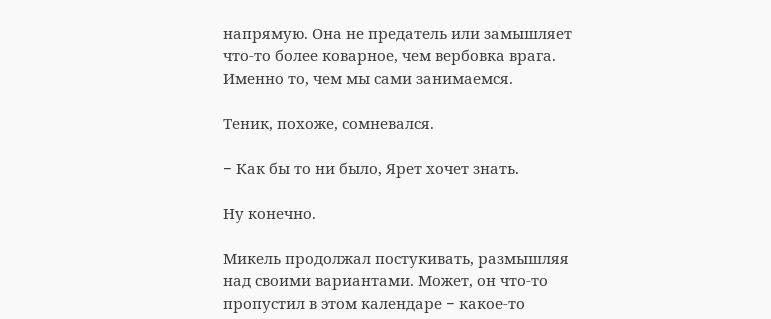напрямую. Она не предатель или замышляет что-то более коварное, чем вербовка врага. Именно то, чем мы сами занимаемся.

Теник, похоже, сомневался.

− Как бы то ни было, Ярет хочет знать.

Ну конечно.

Микель продолжал постукивать, размышляя над своими вариантами. Может, он что-то пропустил в этом календаре − какое-то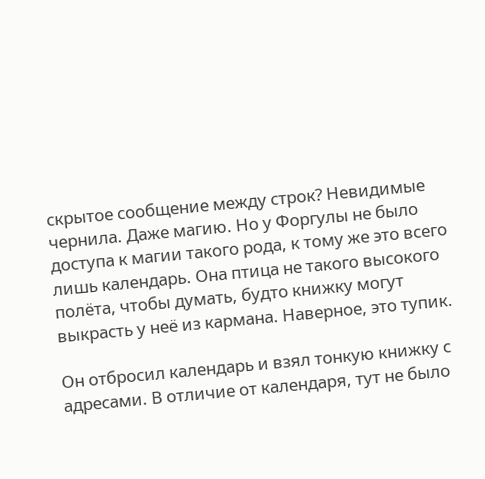скрытое сообщение между строк? Невидимые чернила. Даже магию. Но у Форгулы не было доступа к магии такого рода, к тому же это всего лишь календарь. Она птица не такого высокого полёта, чтобы думать, будто книжку могут выкрасть у неё из кармана. Наверное, это тупик.

Он отбросил календарь и взял тонкую книжку с адресами. В отличие от календаря, тут не было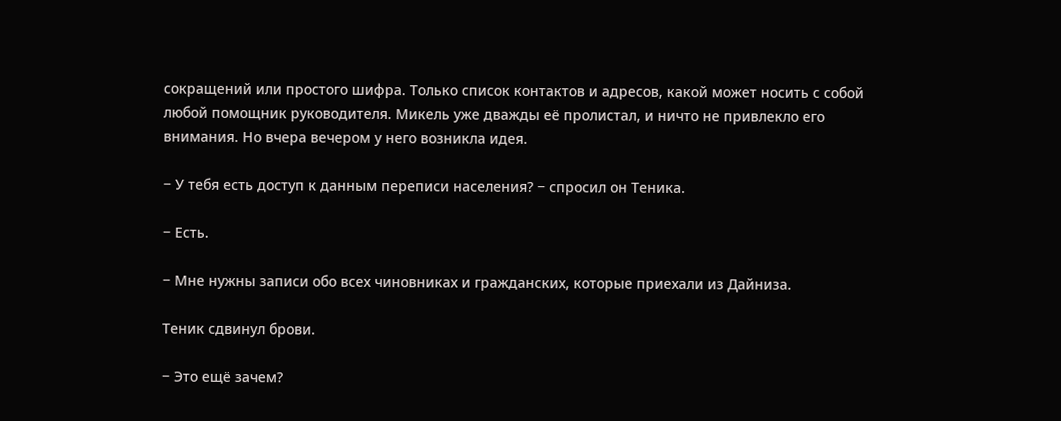сокращений или простого шифра. Только список контактов и адресов, какой может носить с собой любой помощник руководителя. Микель уже дважды её пролистал, и ничто не привлекло его внимания. Но вчера вечером у него возникла идея.

− У тебя есть доступ к данным переписи населения? − спросил он Теника.

− Есть.

− Мне нужны записи обо всех чиновниках и гражданских, которые приехали из Дайниза.

Теник сдвинул брови.

− Это ещё зачем?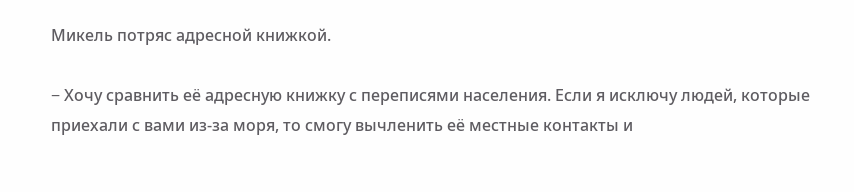Микель потряс адресной книжкой.

− Хочу сравнить её адресную книжку с переписями населения. Если я исключу людей, которые приехали с вами из-за моря, то смогу вычленить её местные контакты и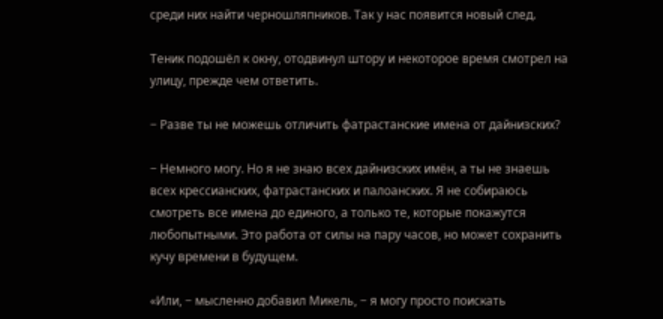среди них найти черношляпников. Так у нас появится новый след.

Теник подошёл к окну, отодвинул штору и некоторое время смотрел на улицу, прежде чем ответить.

− Разве ты не можешь отличить фатрастанские имена от дайнизских?

− Немного могу. Но я не знаю всех дайнизских имён, а ты не знаешь всех крессианских, фатрастанских и палоанских. Я не собираюсь смотреть все имена до единого, а только те, которые покажутся любопытными. Это работа от силы на пару часов, но может сохранить кучу времени в будущем.

«Или, − мысленно добавил Микель, − я могу просто поискать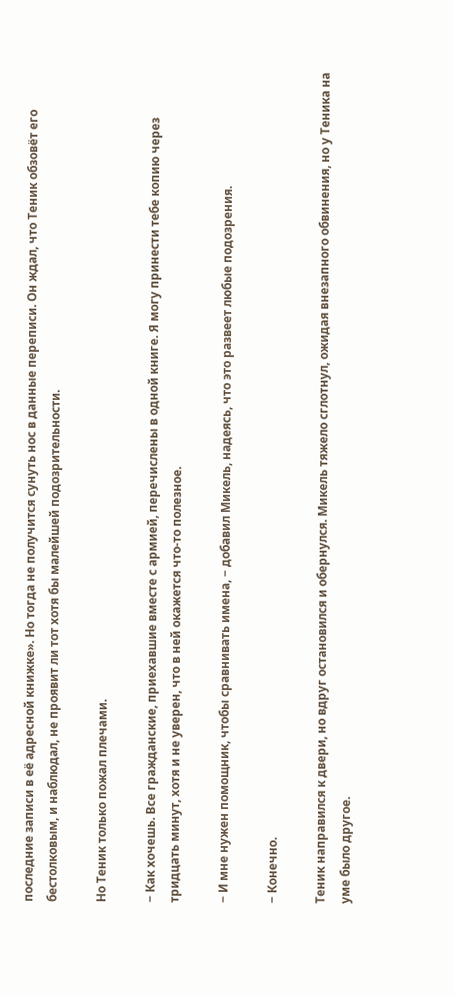последние записи в её адресной книжке». Но тогда не получится сунуть нос в данные переписи. Он ждал, что Теник обзовёт его бестолковым, и наблюдал, не проявит ли тот хотя бы малейшей подозрительности.

Но Теник только пожал плечами.

− Как хочешь. Все гражданские, приехавшие вместе с армией, перечислены в одной книге. Я могу принести тебе копию через тридцать минут, хотя и не уверен, что в ней окажется что-то полезное.

− И мне нужен помощник, чтобы сравнивать имена, − добавил Микель, надеясь, что это развеет любые подозрения.

− Конечно.

Теник направился к двери, но вдруг остановился и обернулся. Микель тяжело сглотнул, ожидая внезапного обвинения, но у Теника на уме было другое.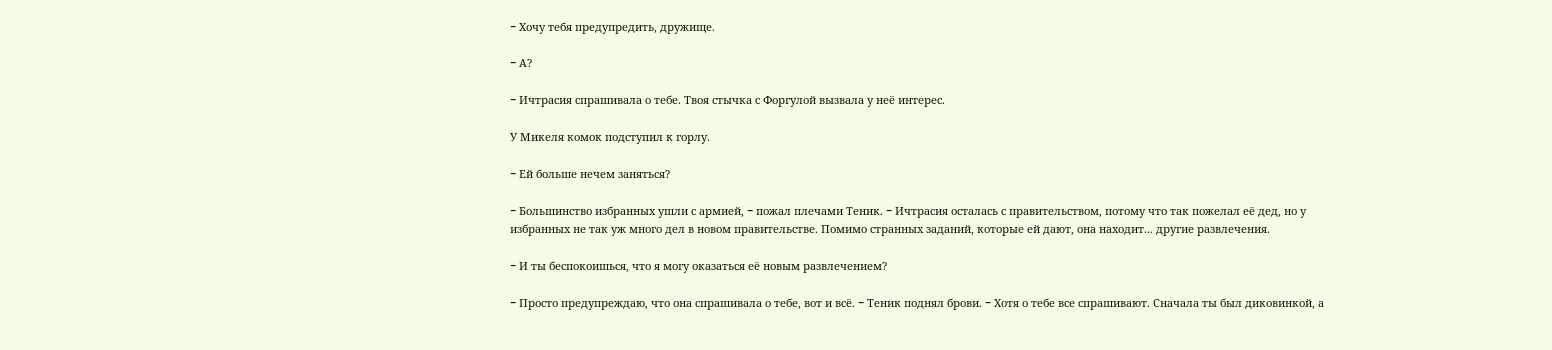− Хочу тебя предупредить, дружище.

− А?

− Ичтрасия спрашивала о тебе. Твоя стычка с Форгулой вызвала у неё интерес.

У Микеля комок подступил к горлу.

− Ей больше нечем заняться?

− Большинство избранных ушли с армией, − пожал плечами Теник. − Ичтрасия осталась с правительством, потому что так пожелал её дед, но у избранных не так уж много дел в новом правительстве. Помимо странных заданий, которые ей дают, она находит... другие развлечения.

− И ты беспокоишься, что я могу оказаться её новым развлечением?

− Просто предупреждаю, что она спрашивала о тебе, вот и всё. − Теник поднял брови. − Хотя о тебе все спрашивают. Сначала ты был диковинкой, а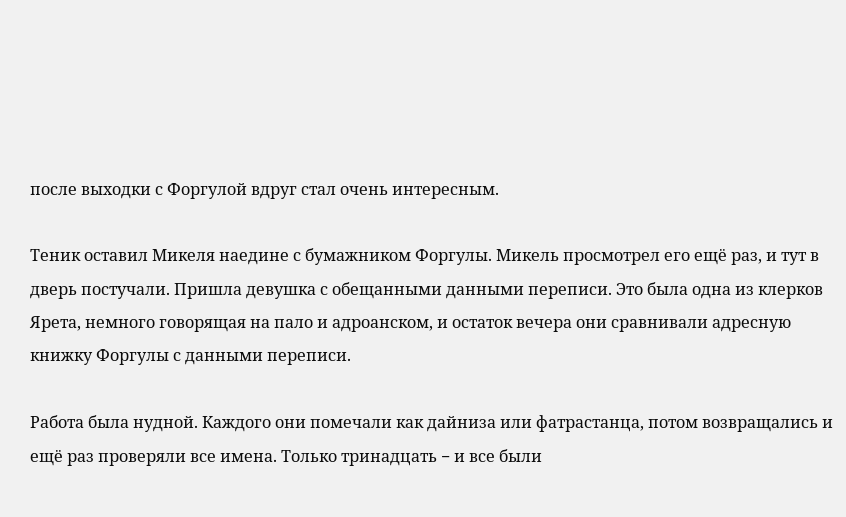после выходки с Форгулой вдруг стал очень интересным.

Теник оставил Микеля наедине с бумажником Форгулы. Микель просмотрел его ещё раз, и тут в дверь постучали. Пришла девушка с обещанными данными переписи. Это была одна из клерков Ярета, немного говорящая на пало и адроанском, и остаток вечера они сравнивали адресную книжку Форгулы с данными переписи.

Работа была нудной. Каждого они помечали как дайниза или фатрастанца, потом возвращались и ещё раз проверяли все имена. Только тринадцать − и все были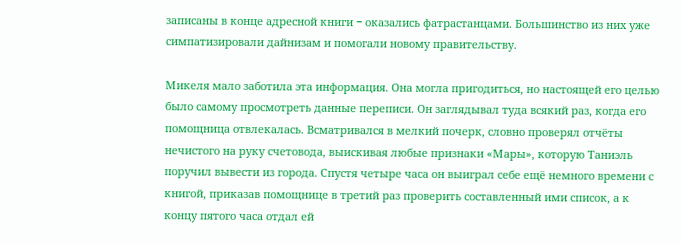записаны в конце адресной книги − оказались фатрастанцами. Большинство из них уже симпатизировали дайнизам и помогали новому правительству.

Микеля мало заботила эта информация. Она могла пригодиться, но настоящей его целью было самому просмотреть данные переписи. Он заглядывал туда всякий раз, когда его помощница отвлекалась. Всматривался в мелкий почерк, словно проверял отчёты нечистого на руку счетовода, выискивая любые признаки «Мары», которую Таниэль поручил вывести из города. Спустя четыре часа он выиграл себе ещё немного времени с книгой, приказав помощнице в третий раз проверить составленный ими список, а к концу пятого часа отдал ей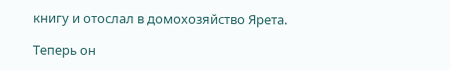книгу и отослал в домохозяйство Ярета.

Теперь он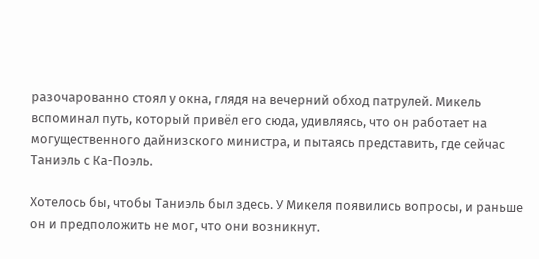разочарованно стоял у окна, глядя на вечерний обход патрулей. Микель вспоминал путь, который привёл его сюда, удивляясь, что он работает на могущественного дайнизского министра, и пытаясь представить, где сейчас Таниэль с Ка-Поэль.

Хотелось бы, чтобы Таниэль был здесь. У Микеля появились вопросы, и раньше он и предположить не мог, что они возникнут.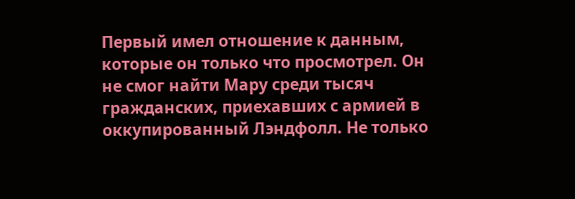Первый имел отношение к данным, которые он только что просмотрел. Он не смог найти Мару среди тысяч гражданских, приехавших с армией в оккупированный Лэндфолл. Не только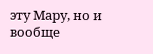эту Мару, но и вообще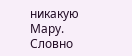никакую Мару. Словно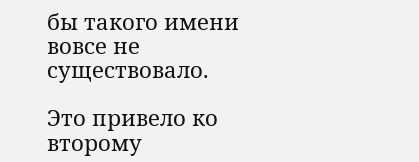бы такого имени вовсе не существовало.

Это привело ко второму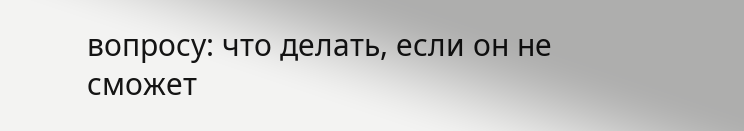вопросу: что делать, если он не сможет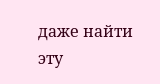даже найти эту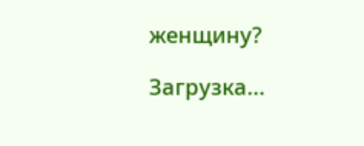женщину?

Загрузка...